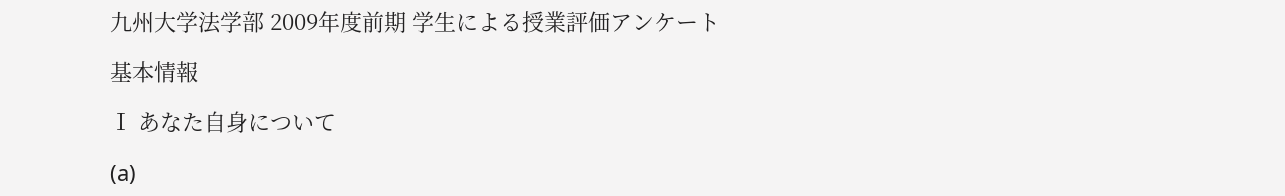九州大学法学部 2009年度前期 学生による授業評価アンケート

基本情報

Ⅰ あなた自身について

(a)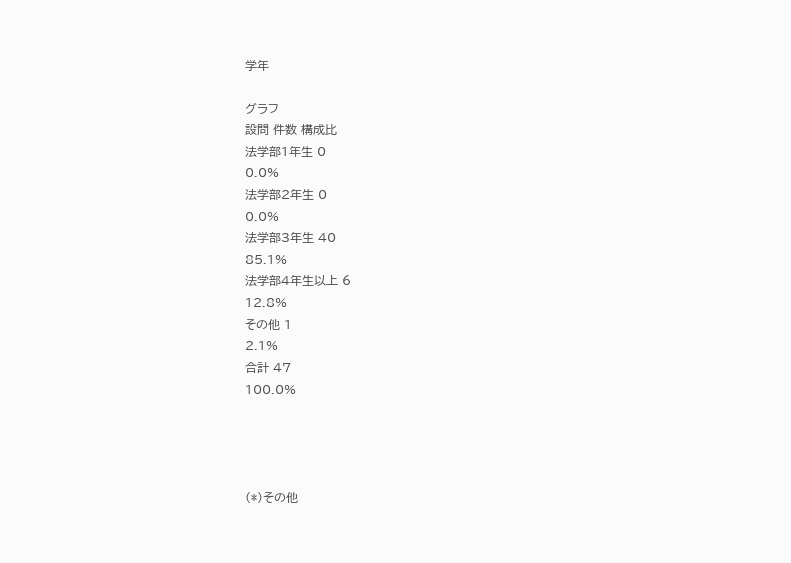学年

グラフ
設問 件数 構成比
法学部1年生 0
0.0%
法学部2年生 0
0.0%
法学部3年生 40
85.1%
法学部4年生以上 6
12.8%
その他 1
2.1%
合計 47
100.0%




(*)その他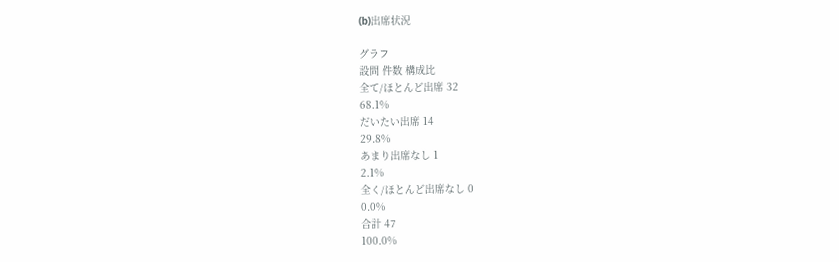(b)出席状況

グラフ
設問 件数 構成比
全て/ほとんど出席 32
68.1%
だいたい出席 14
29.8%
あまり出席なし 1
2.1%
全く/ほとんど出席なし 0
0.0%
合計 47
100.0%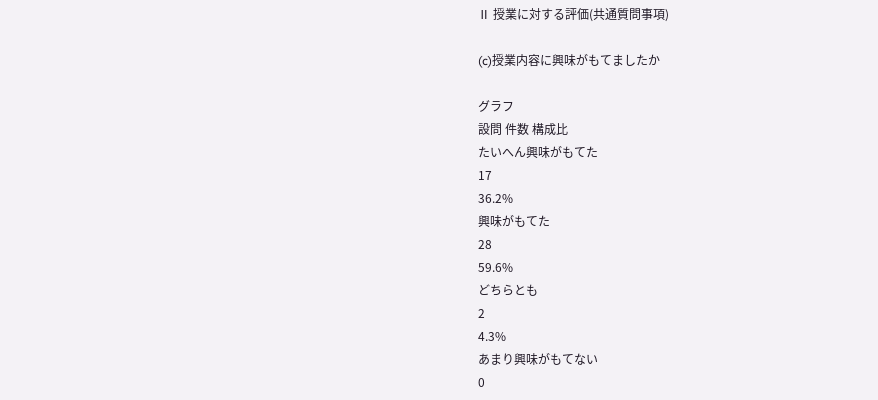Ⅱ 授業に対する評価(共通質問事項)

(c)授業内容に興味がもてましたか

グラフ
設問 件数 構成比
たいへん興味がもてた
17
36.2%
興味がもてた
28
59.6%
どちらとも
2
4.3%
あまり興味がもてない
0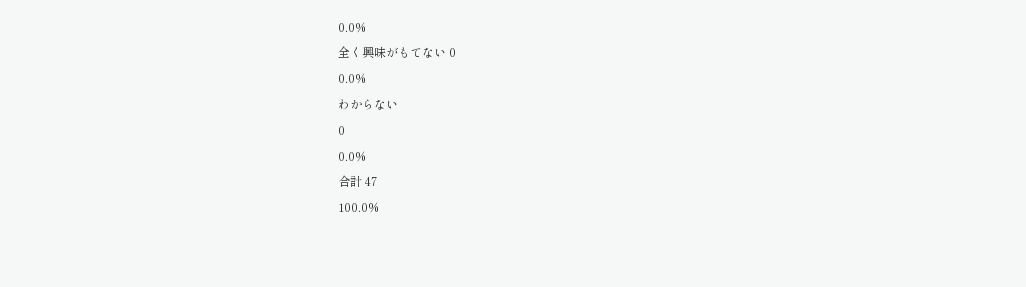0.0%
全く興味がもてない 0
0.0%
わからない
0
0.0%
合計 47
100.0%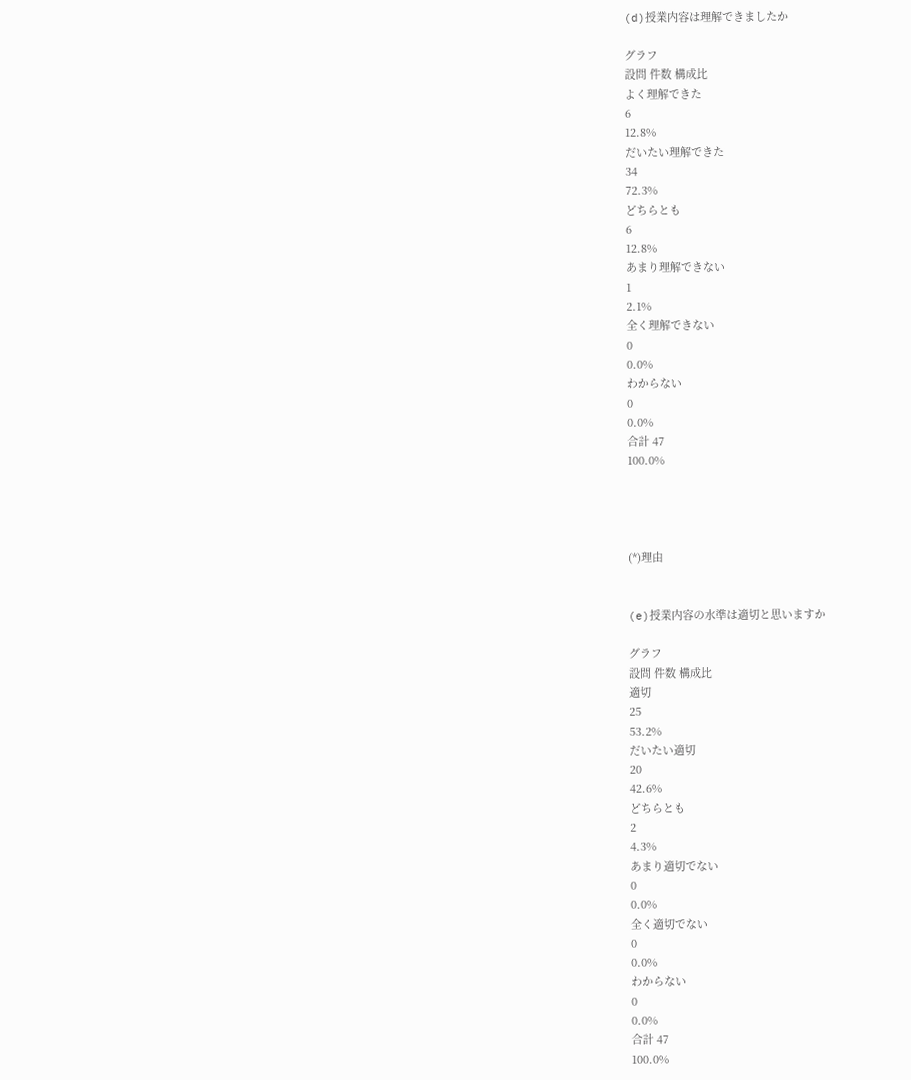(d)授業内容は理解できましたか

グラフ
設問 件数 構成比
よく理解できた
6
12.8%
だいたい理解できた
34
72.3%
どちらとも
6
12.8%
あまり理解できない
1
2.1%
全く理解できない
0
0.0%
わからない
0
0.0%
合計 47
100.0%




(*)理由


(e)授業内容の水準は適切と思いますか

グラフ
設問 件数 構成比
適切
25
53.2%
だいたい適切
20
42.6%
どちらとも
2
4.3%
あまり適切でない
0
0.0%
全く適切でない
0
0.0%
わからない
0
0.0%
合計 47
100.0%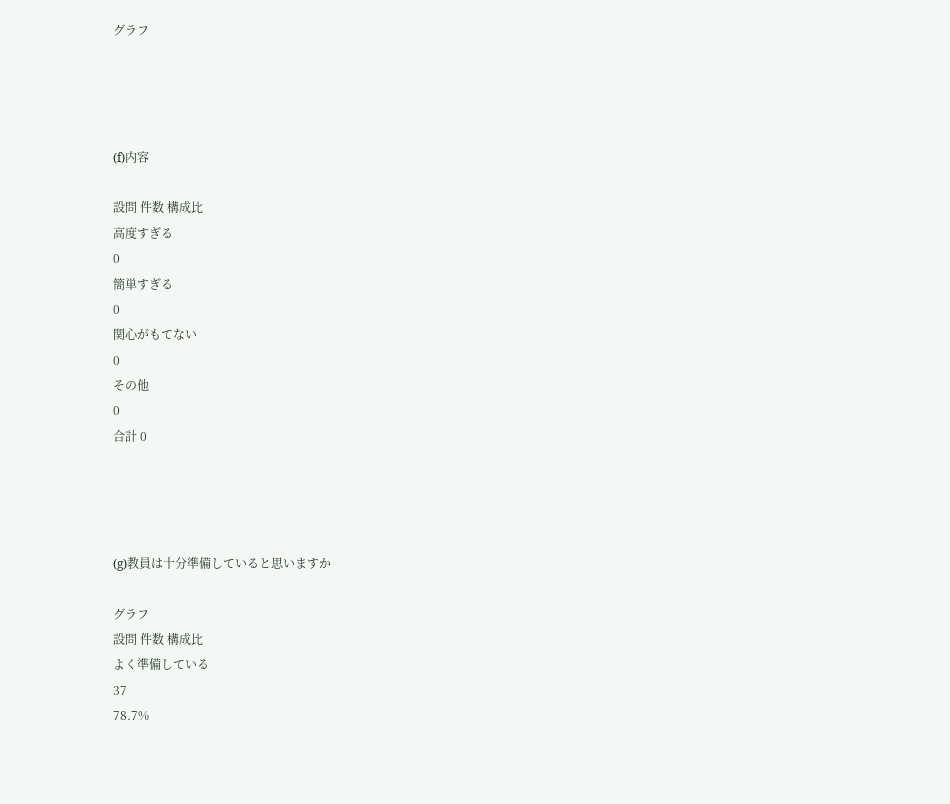グラフ




(f)内容

設問 件数 構成比
高度すぎる
0
簡単すぎる
0
関心がもてない
0
その他
0
合計 0




(g)教員は十分準備していると思いますか

グラフ
設問 件数 構成比
よく準備している
37
78.7%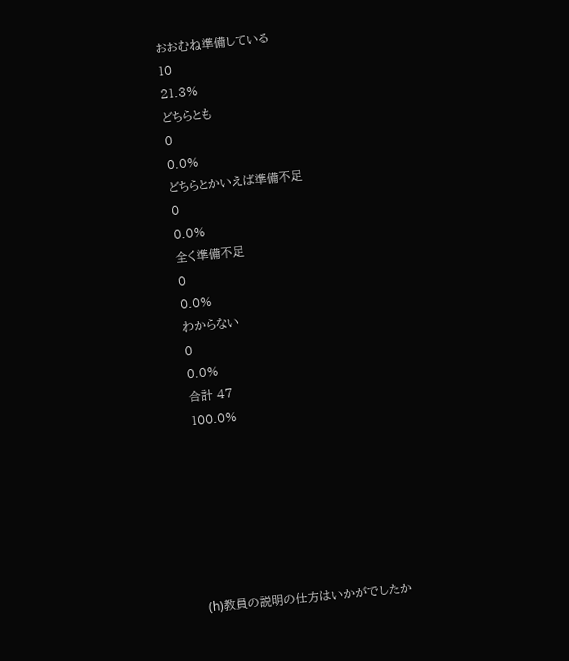おおむね準備している
10
21.3%
どちらとも
0
0.0%
どちらとかいえば準備不足
0
0.0%
全く準備不足
0
0.0%
わからない
0
0.0%
合計 47
100.0%







(h)教員の説明の仕方はいかがでしたか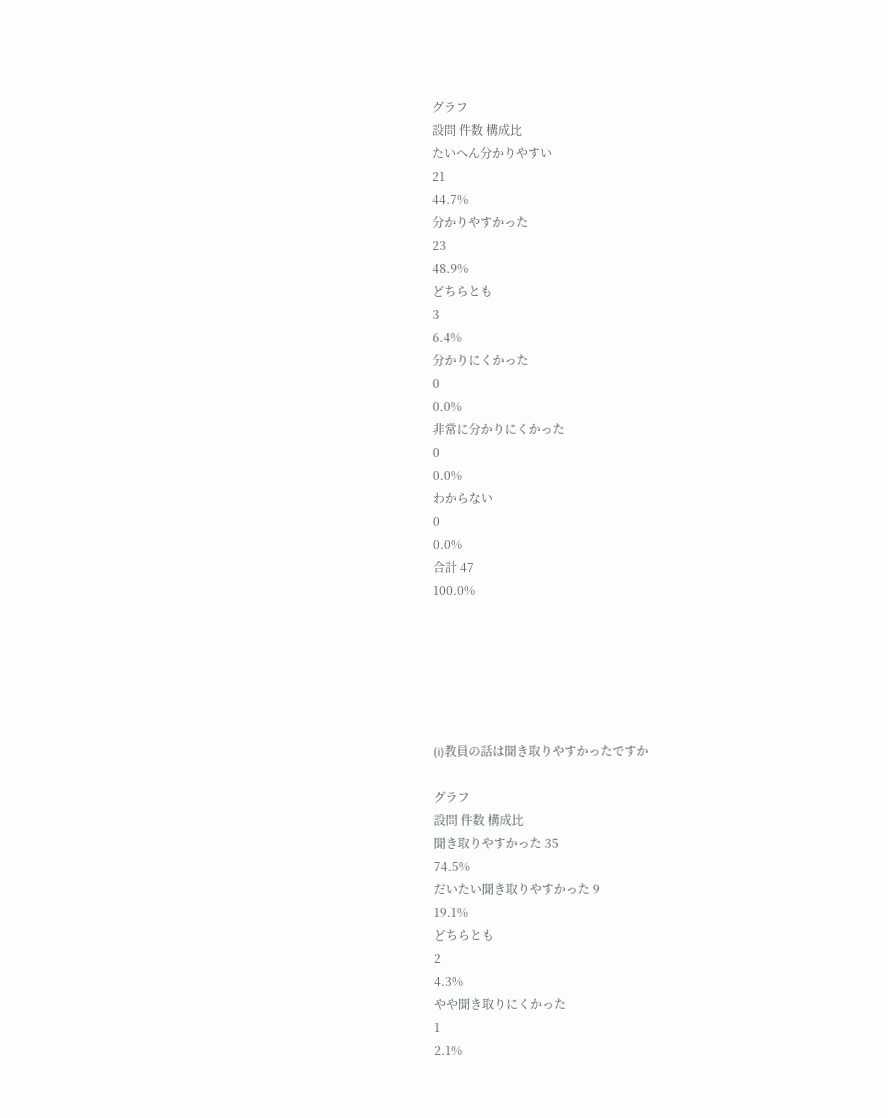グラフ
設問 件数 構成比
たいへん分かりやすい
21
44.7%
分かりやすかった
23
48.9%
どちらとも
3
6.4%
分かりにくかった
0
0.0%
非常に分かりにくかった
0
0.0%
わからない
0
0.0%
合計 47
100.0%






(i)教員の話は聞き取りやすかったですか

グラフ
設問 件数 構成比
聞き取りやすかった 35
74.5%
だいたい聞き取りやすかった 9
19.1%
どちらとも
2
4.3%
やや聞き取りにくかった
1
2.1%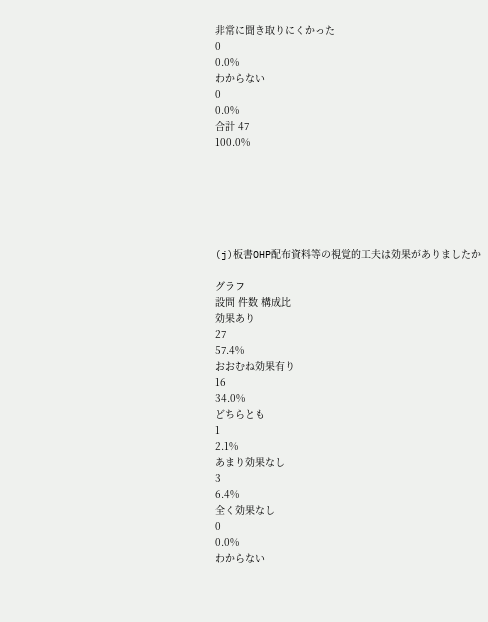非常に聞き取りにくかった
0
0.0%
わからない
0
0.0%
合計 47
100.0%






(j)板書OHP配布資料等の視覚的工夫は効果がありましたか

グラフ
設問 件数 構成比
効果あり
27
57.4%
おおむね効果有り
16
34.0%
どちらとも
1
2.1%
あまり効果なし
3
6.4%
全く効果なし
0
0.0%
わからない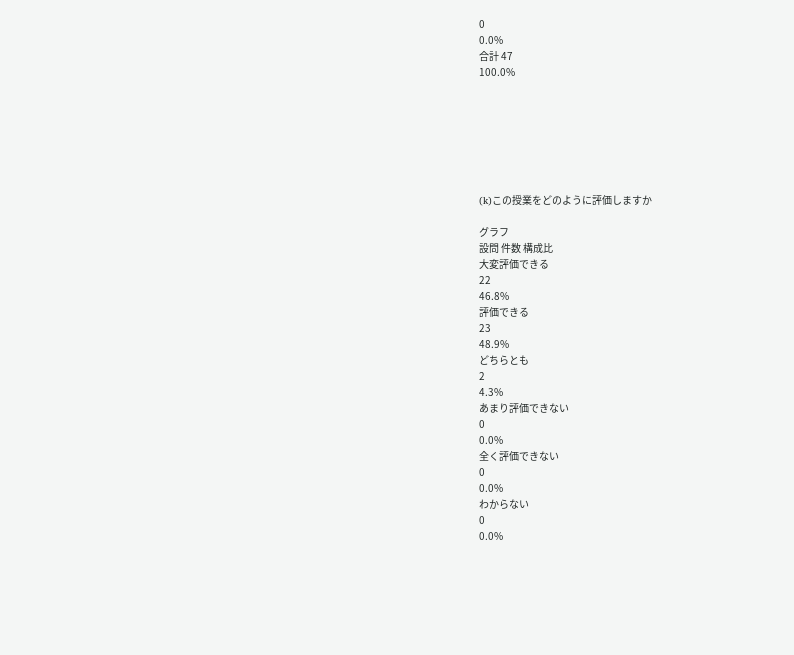0
0.0%
合計 47
100.0%







(k)この授業をどのように評価しますか

グラフ
設問 件数 構成比
大変評価できる
22
46.8%
評価できる
23
48.9%
どちらとも
2
4.3%
あまり評価できない
0
0.0%
全く評価できない
0
0.0%
わからない
0
0.0%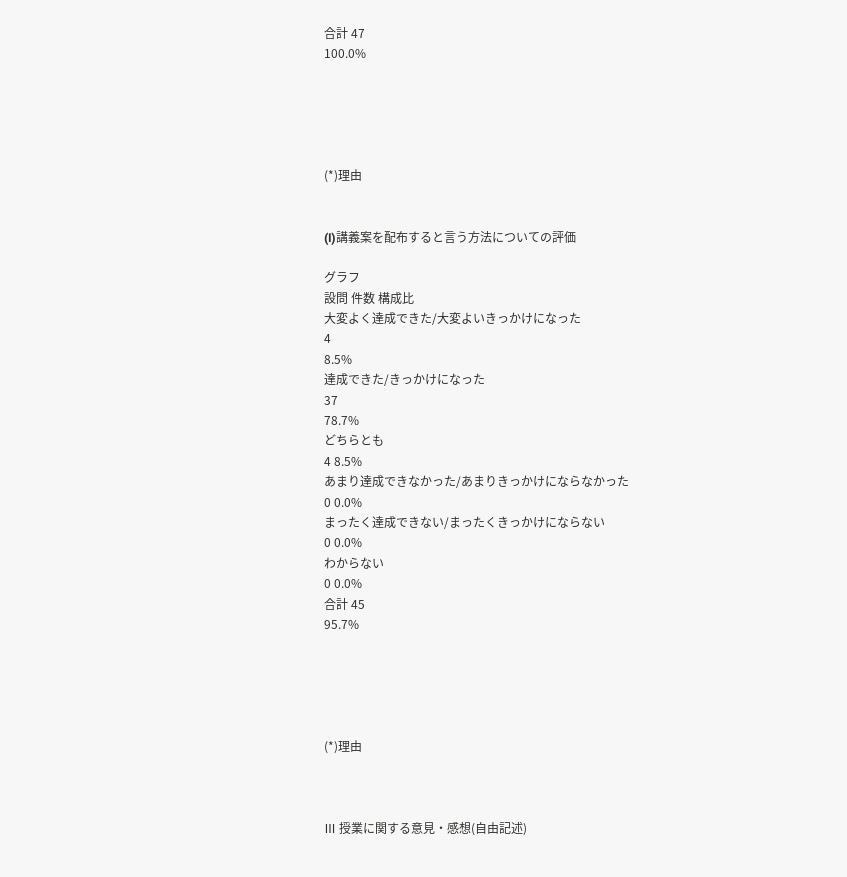合計 47
100.0%





(*)理由


(l)講義案を配布すると言う方法についての評価

グラフ
設問 件数 構成比
大変よく達成できた/大変よいきっかけになった
4
8.5%
達成できた/きっかけになった
37
78.7%
どちらとも
4 8.5%
あまり達成できなかった/あまりきっかけにならなかった
0 0.0%
まったく達成できない/まったくきっかけにならない
0 0.0%
わからない
0 0.0%
合計 45
95.7%





(*)理由



Ⅲ 授業に関する意見・感想(自由記述)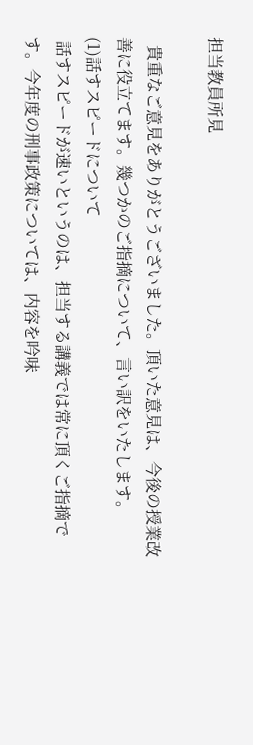担当教員所見

  貴重なご意見をありがとうございました。頂いた意見は、今後の授業改善に役立てます。幾つかのご指摘について、言い訳をいたします。
(1)話すスピードについて
 話すスピードが速いというのは、担当する講義では常に頂くご指摘です。今年度の刑事政策については、内容を吟味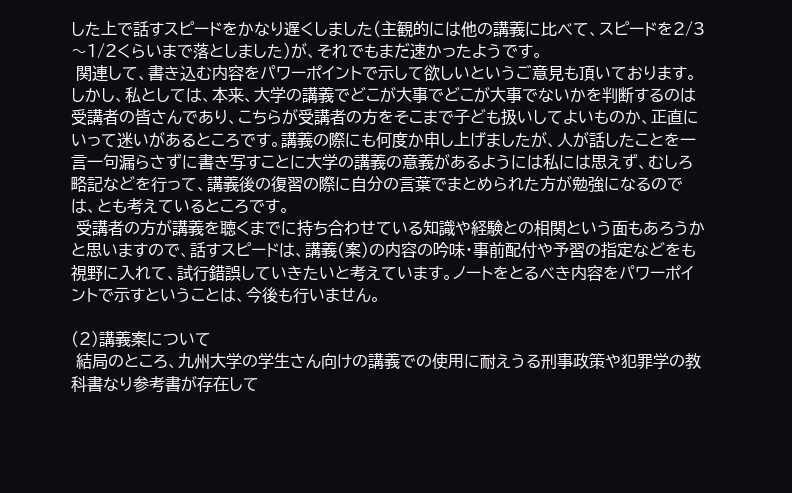した上で話すスピードをかなり遅くしました(主観的には他の講義に比べて、スピードを2/3〜1/2くらいまで落としました)が、それでもまだ速かったようです。
 関連して、書き込む内容をパワーポイントで示して欲しいというご意見も頂いております。しかし、私としては、本来、大学の講義でどこが大事でどこが大事でないかを判断するのは受講者の皆さんであり、こちらが受講者の方をそこまで子ども扱いしてよいものか、正直にいって迷いがあるところです。講義の際にも何度か申し上げましたが、人が話したことを一言一句漏らさずに書き写すことに大学の講義の意義があるようには私には思えず、むしろ略記などを行って、講義後の復習の際に自分の言葉でまとめられた方が勉強になるのでは、とも考えているところです。
 受講者の方が講義を聴くまでに持ち合わせている知識や経験との相関という面もあろうかと思いますので、話すスピードは、講義(案)の内容の吟味・事前配付や予習の指定などをも視野に入れて、試行錯誤していきたいと考えています。ノートをとるべき内容をパワーポイントで示すということは、今後も行いません。

(2)講義案について
 結局のところ、九州大学の学生さん向けの講義での使用に耐えうる刑事政策や犯罪学の教科書なり参考書が存在して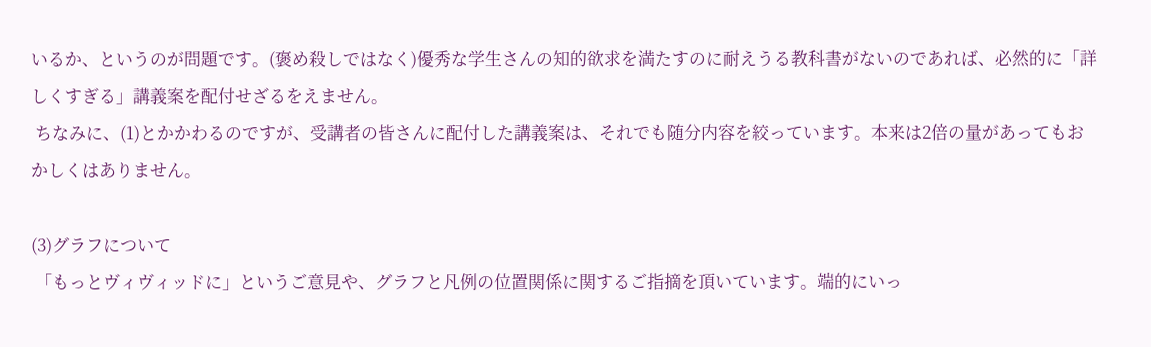いるか、というのが問題です。(褒め殺しではなく)優秀な学生さんの知的欲求を満たすのに耐えうる教科書がないのであれば、必然的に「詳しくすぎる」講義案を配付せざるをえません。
 ちなみに、(1)とかかわるのですが、受講者の皆さんに配付した講義案は、それでも随分内容を絞っています。本来は2倍の量があってもおかしくはありません。

(3)グラフについて
 「もっとヴィヴィッドに」というご意見や、グラフと凡例の位置関係に関するご指摘を頂いています。端的にいっ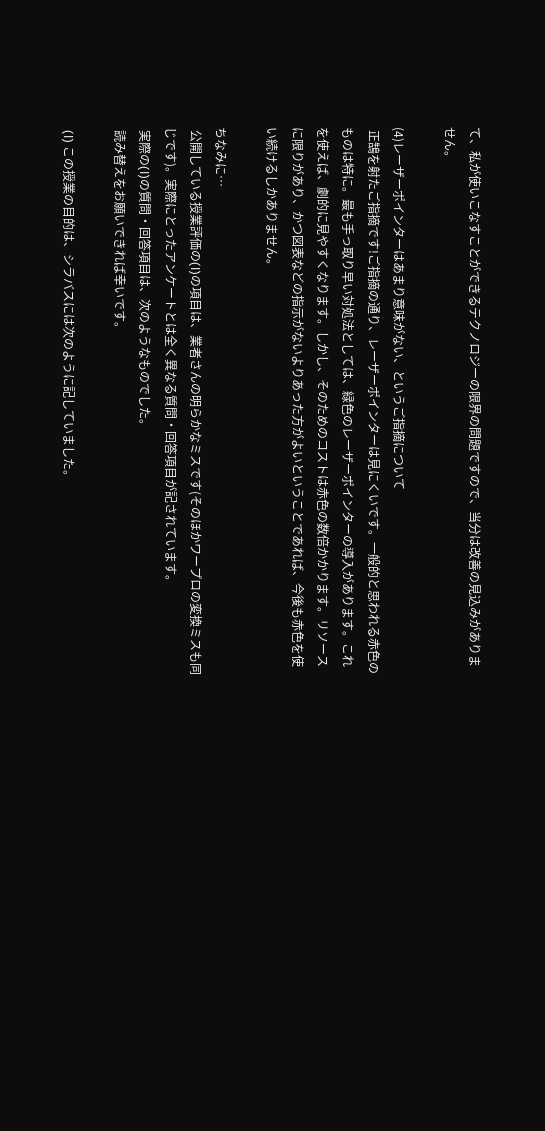て、私が使いこなすことができるテクノロジーの限界の問題ですので、当分は改善の見込みがありません。

(4)レーザーポインターはあまり意味がない、というご指摘について
 正鵠を射たご指摘です!ご指摘の通り、レーザーポインターは見にくいです。一般的と思われる赤色のものは特に。最も手っ取り早い対処法としては、緑色のレーザーポインターの導入があります。これを使えば、劇的に見やすくなります。しかし、そのためのコストは赤色の数倍かかります。リソースに限りがあり、かつ図表などの指示がないよりあった方がよいということであれば、今後も赤色を使い続けるしかありません。

ちなみに…
 公開している授業評価の(l)の項目は、業者さんの明らかなミスです(そのほかワープロの変換ミスも同じです)。実際にとったアンケートとは全く異なる質問・回答項目が記されています。
 実際の(l)の質問・回答項目は、次のようなものでした。
 読み替えをお願いできれば幸いです。

 (l) この授業の目的は、シラバスには次のように記していました。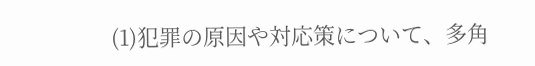(1)犯罪の原因や対応策について、多角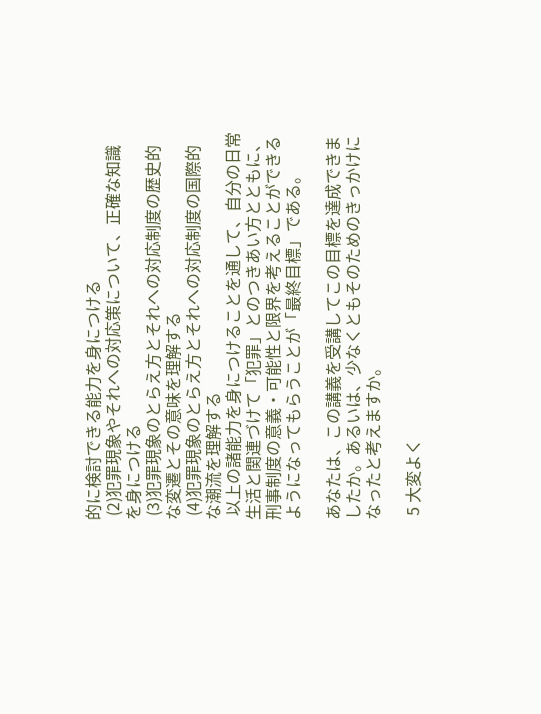的に検討できる能力を身につける
 (2)犯罪現象やそれへの対応策について、正確な知識を身につける
 (3)犯罪現象のとらえ方とそれへの対応制度の歴史的な変遷とその意味を理解する
 (4)犯罪現象のとらえ方とそれへの対応制度の国際的な潮流を理解する
 以上の諸能力を身につけることを通して、自分の日常生活と関連づけて「犯罪」とのつきあい方とともに、刑事制度の意義・可能性と限界を考えることができるようになってもらうことが「最終目標」である。

あなたは、この講義を受講してこの目標を達成できましたか。あるいは、少なくともそのためのきっかけになったと考えますか。

 5 大変よく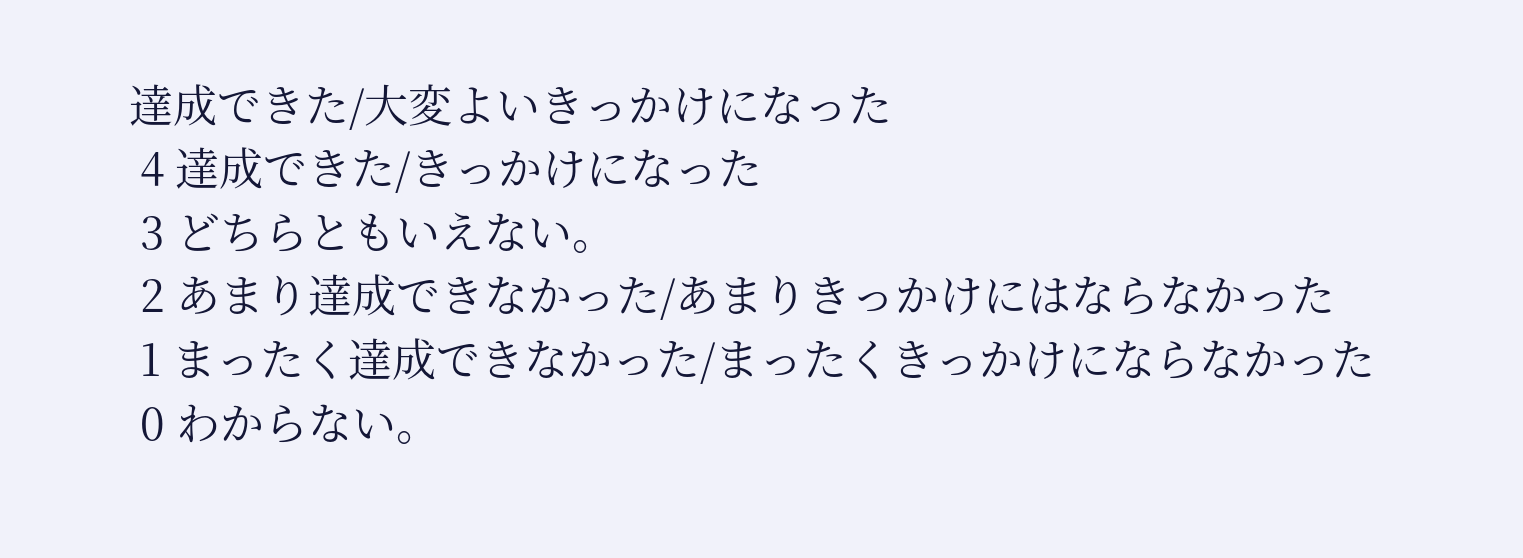達成できた/大変よいきっかけになった
 4 達成できた/きっかけになった
 3 どちらともいえない。
 2 あまり達成できなかった/あまりきっかけにはならなかった
 1 まったく達成できなかった/まったくきっかけにならなかった
 0 わからない。